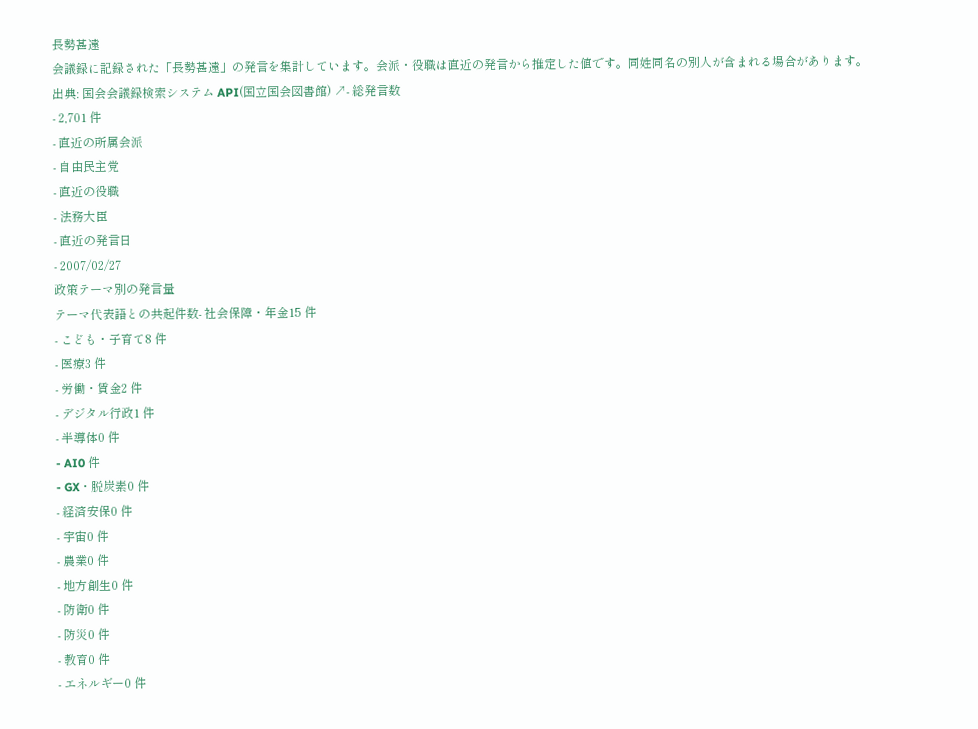長勢甚遠
会議録に記録された「長勢甚遠」の発言を集計しています。会派・役職は直近の発言から推定した値です。同姓同名の別人が含まれる場合があります。
出典: 国会会議録検索システム API(国立国会図書館) ↗- 総発言数
- 2,701 件
- 直近の所属会派
- 自由民主党
- 直近の役職
- 法務大臣
- 直近の発言日
- 2007/02/27
政策テーマ別の発言量
テーマ代表語との共起件数- 社会保障・年金15 件
- こども・子育て8 件
- 医療3 件
- 労働・賃金2 件
- デジタル行政1 件
- 半導体0 件
- AI0 件
- GX・脱炭素0 件
- 経済安保0 件
- 宇宙0 件
- 農業0 件
- 地方創生0 件
- 防衛0 件
- 防災0 件
- 教育0 件
- エネルギー0 件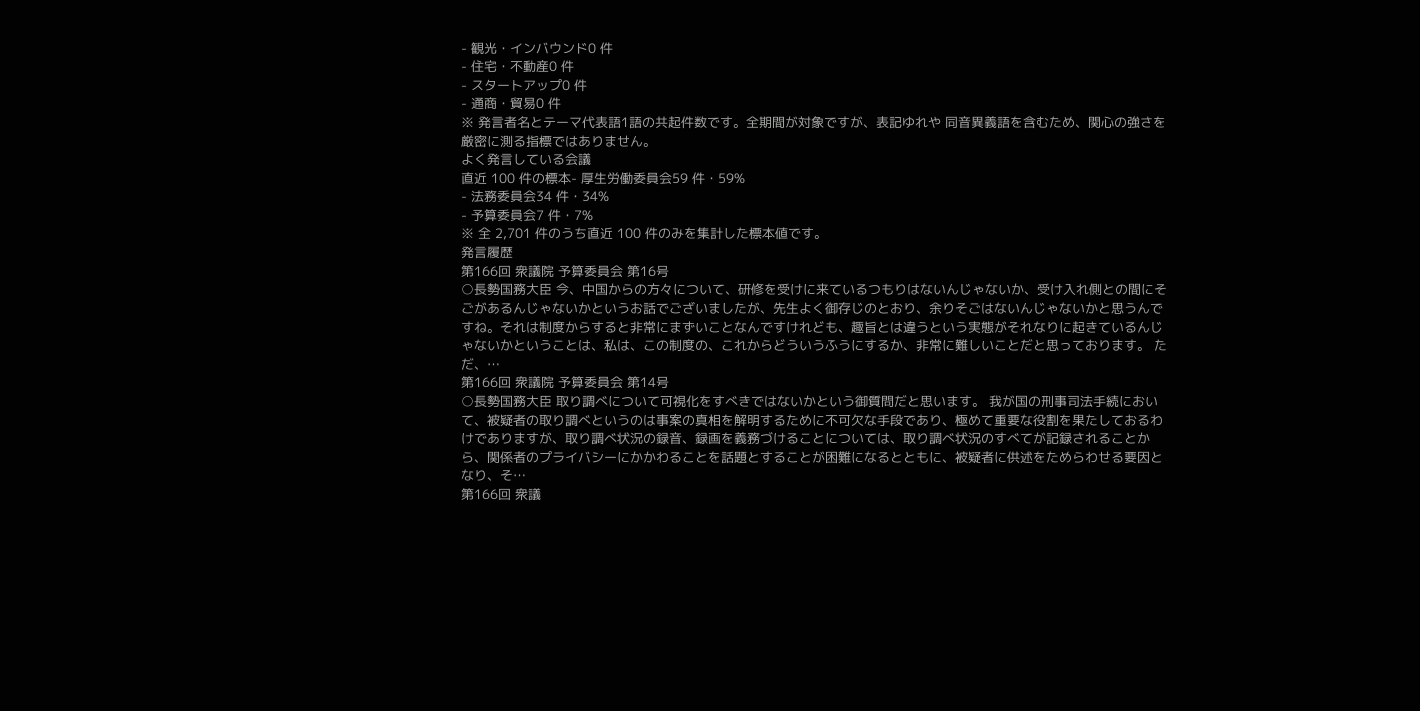- 観光・インバウンド0 件
- 住宅・不動産0 件
- スタートアップ0 件
- 通商・貿易0 件
※ 発言者名とテーマ代表語1語の共起件数です。全期間が対象ですが、表記ゆれや 同音異義語を含むため、関心の強さを厳密に測る指標ではありません。
よく発言している会議
直近 100 件の標本- 厚生労働委員会59 件・59%
- 法務委員会34 件・34%
- 予算委員会7 件・7%
※ 全 2,701 件のうち直近 100 件のみを集計した標本値です。
発言履歴
第166回 衆議院 予算委員会 第16号
○長勢国務大臣 今、中国からの方々について、研修を受けに来ているつもりはないんじゃないか、受け入れ側との間にそごがあるんじゃないかというお話でございましたが、先生よく御存じのとおり、余りそごはないんじゃないかと思うんですね。それは制度からすると非常にまずいことなんですけれども、趣旨とは違うという実態がそれなりに起きているんじゃないかということは、私は、この制度の、これからどういうふうにするか、非常に難しいことだと思っております。 ただ、…
第166回 衆議院 予算委員会 第14号
○長勢国務大臣 取り調べについて可視化をすべきではないかという御質問だと思います。 我が国の刑事司法手続において、被疑者の取り調べというのは事案の真相を解明するために不可欠な手段であり、極めて重要な役割を果たしておるわけでありますが、取り調べ状況の録音、録画を義務づけることについては、取り調べ状況のすべてが記録されることから、関係者のプライバシーにかかわることを話題とすることが困難になるとともに、被疑者に供述をためらわせる要因となり、そ…
第166回 衆議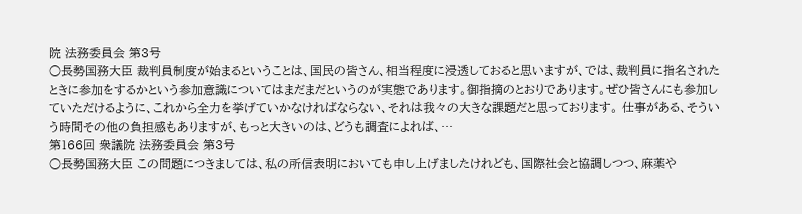院 法務委員会 第3号
○長勢国務大臣 裁判員制度が始まるということは、国民の皆さん、相当程度に浸透しておると思いますが、では、裁判員に指名されたときに参加をするかという参加意識についてはまだまだというのが実態であります。御指摘のとおりであります。ぜひ皆さんにも参加していただけるように、これから全力を挙げていかなければならない、それは我々の大きな課題だと思っております。 仕事がある、そういう時間その他の負担感もありますが、もっと大きいのは、どうも調査によれば、…
第166回 衆議院 法務委員会 第3号
○長勢国務大臣 この問題につきましては、私の所信表明においても申し上げましたけれども、国際社会と協調しつつ、麻薬や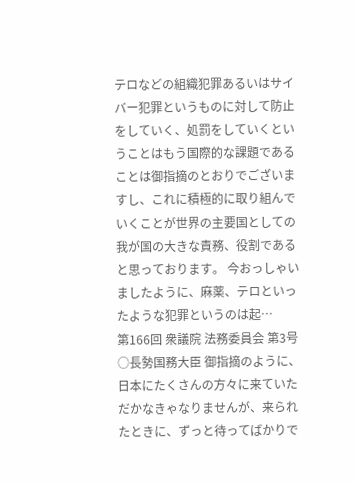テロなどの組織犯罪あるいはサイバー犯罪というものに対して防止をしていく、処罰をしていくということはもう国際的な課題であることは御指摘のとおりでございますし、これに積極的に取り組んでいくことが世界の主要国としての我が国の大きな責務、役割であると思っております。 今おっしゃいましたように、麻薬、テロといったような犯罪というのは起…
第166回 衆議院 法務委員会 第3号
○長勢国務大臣 御指摘のように、日本にたくさんの方々に来ていただかなきゃなりませんが、来られたときに、ずっと待ってばかりで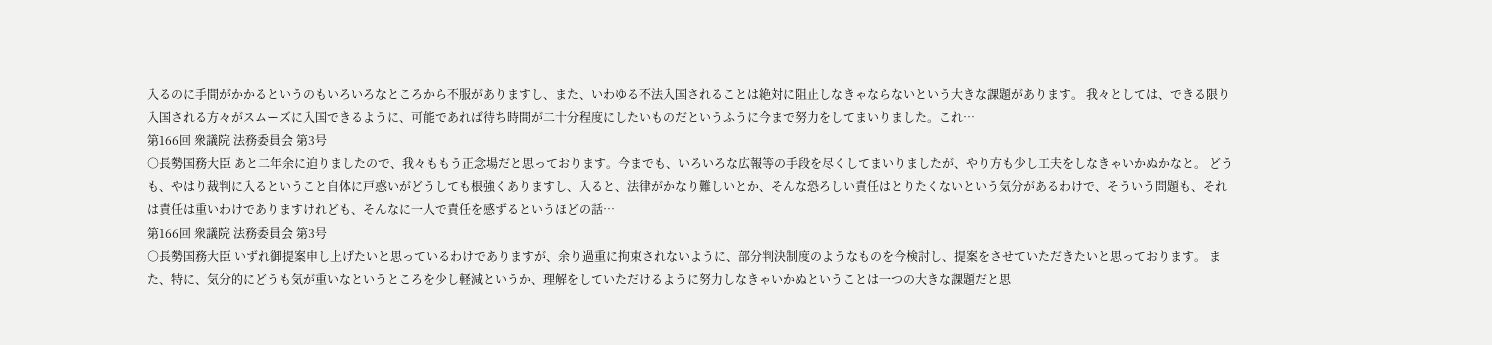入るのに手間がかかるというのもいろいろなところから不服がありますし、また、いわゆる不法入国されることは絶対に阻止しなきゃならないという大きな課題があります。 我々としては、できる限り入国される方々がスムーズに入国できるように、可能であれば待ち時間が二十分程度にしたいものだというふうに今まで努力をしてまいりました。これ…
第166回 衆議院 法務委員会 第3号
○長勢国務大臣 あと二年余に迫りましたので、我々ももう正念場だと思っております。今までも、いろいろな広報等の手段を尽くしてまいりましたが、やり方も少し工夫をしなきゃいかぬかなと。 どうも、やはり裁判に入るということ自体に戸惑いがどうしても根強くありますし、入ると、法律がかなり難しいとか、そんな恐ろしい責任はとりたくないという気分があるわけで、そういう問題も、それは責任は重いわけでありますけれども、そんなに一人で責任を感ずるというほどの話…
第166回 衆議院 法務委員会 第3号
○長勢国務大臣 いずれ御提案申し上げたいと思っているわけでありますが、余り過重に拘束されないように、部分判決制度のようなものを今検討し、提案をさせていただきたいと思っております。 また、特に、気分的にどうも気が重いなというところを少し軽減というか、理解をしていただけるように努力しなきゃいかぬということは一つの大きな課題だと思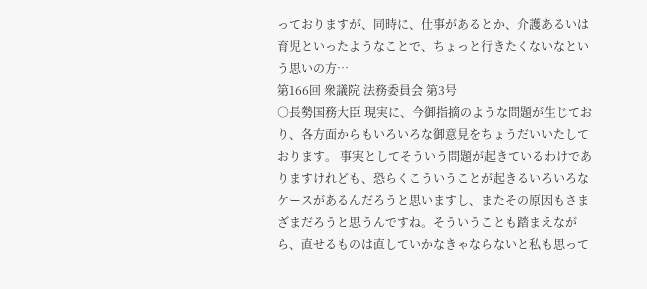っておりますが、同時に、仕事があるとか、介護あるいは育児といったようなことで、ちょっと行きたくないなという思いの方…
第166回 衆議院 法務委員会 第3号
○長勢国務大臣 現実に、今御指摘のような問題が生じており、各方面からもいろいろな御意見をちょうだいいたしております。 事実としてそういう問題が起きているわけでありますけれども、恐らくこういうことが起きるいろいろなケースがあるんだろうと思いますし、またその原因もさまざまだろうと思うんですね。そういうことも踏まえながら、直せるものは直していかなきゃならないと私も思って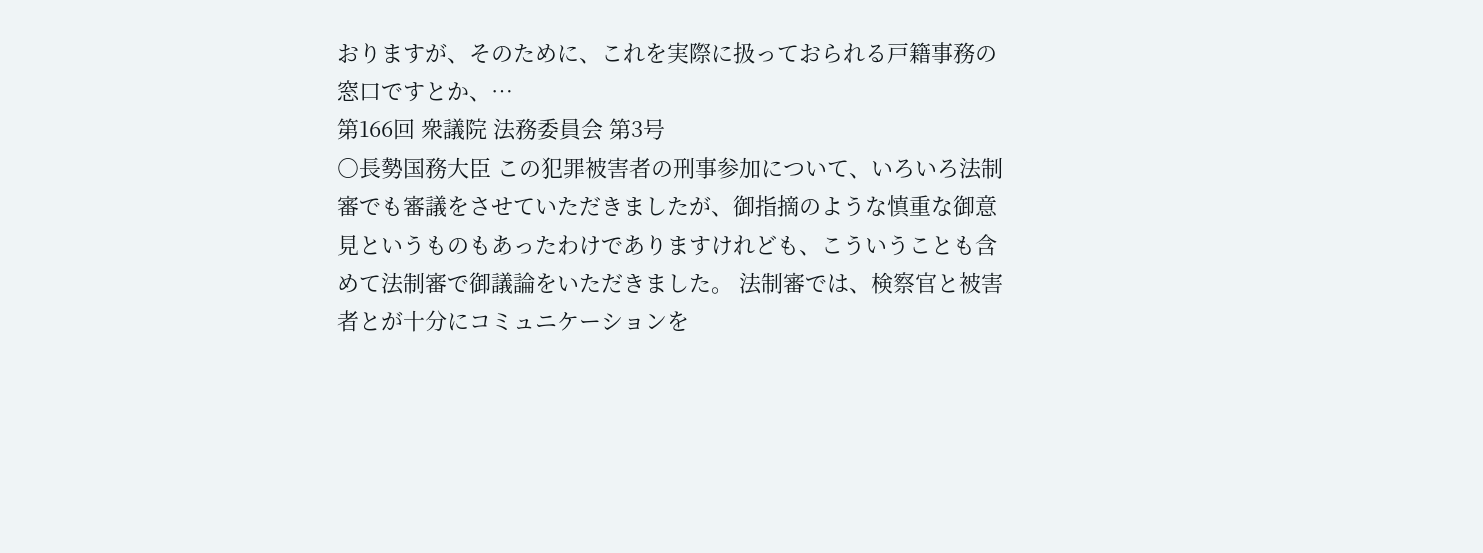おりますが、そのために、これを実際に扱っておられる戸籍事務の窓口ですとか、…
第166回 衆議院 法務委員会 第3号
○長勢国務大臣 この犯罪被害者の刑事参加について、いろいろ法制審でも審議をさせていただきましたが、御指摘のような慎重な御意見というものもあったわけでありますけれども、こういうことも含めて法制審で御議論をいただきました。 法制審では、検察官と被害者とが十分にコミュニケーションを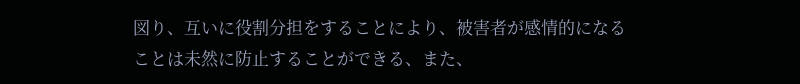図り、互いに役割分担をすることにより、被害者が感情的になることは未然に防止することができる、また、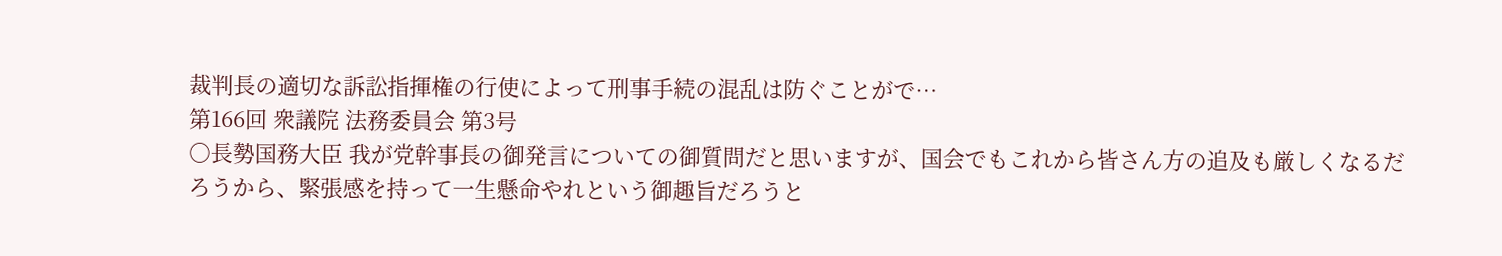裁判長の適切な訴訟指揮権の行使によって刑事手続の混乱は防ぐことがで…
第166回 衆議院 法務委員会 第3号
○長勢国務大臣 我が党幹事長の御発言についての御質問だと思いますが、国会でもこれから皆さん方の追及も厳しくなるだろうから、緊張感を持って一生懸命やれという御趣旨だろうと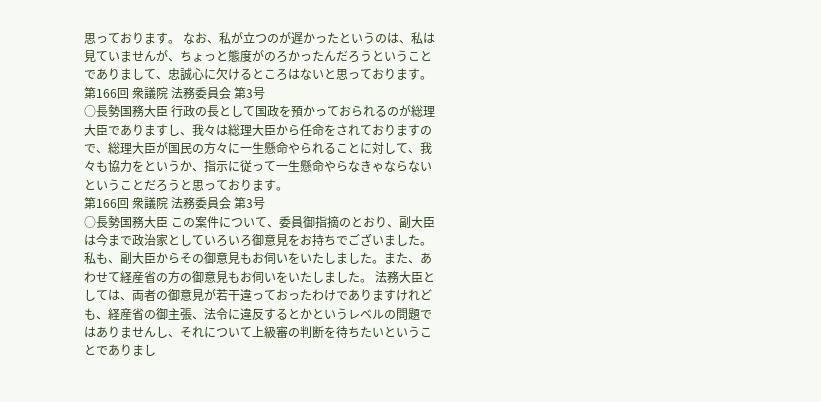思っております。 なお、私が立つのが遅かったというのは、私は見ていませんが、ちょっと態度がのろかったんだろうということでありまして、忠誠心に欠けるところはないと思っております。
第166回 衆議院 法務委員会 第3号
○長勢国務大臣 行政の長として国政を預かっておられるのが総理大臣でありますし、我々は総理大臣から任命をされておりますので、総理大臣が国民の方々に一生懸命やられることに対して、我々も協力をというか、指示に従って一生懸命やらなきゃならないということだろうと思っております。
第166回 衆議院 法務委員会 第3号
○長勢国務大臣 この案件について、委員御指摘のとおり、副大臣は今まで政治家としていろいろ御意見をお持ちでございました。私も、副大臣からその御意見もお伺いをいたしました。また、あわせて経産省の方の御意見もお伺いをいたしました。 法務大臣としては、両者の御意見が若干違っておったわけでありますけれども、経産省の御主張、法令に違反するとかというレベルの問題ではありませんし、それについて上級審の判断を待ちたいということでありまし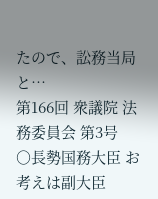たので、訟務当局と…
第166回 衆議院 法務委員会 第3号
○長勢国務大臣 お考えは副大臣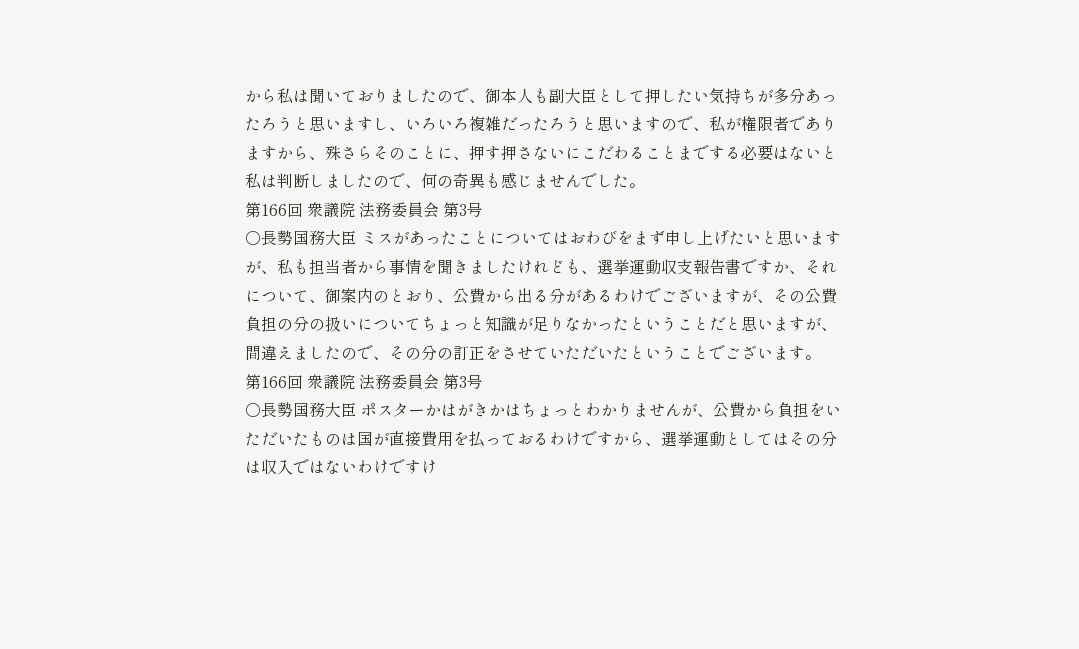から私は聞いておりましたので、御本人も副大臣として押したい気持ちが多分あったろうと思いますし、いろいろ複雑だったろうと思いますので、私が権限者でありますから、殊さらそのことに、押す押さないにこだわることまでする必要はないと私は判断しましたので、何の奇異も感じませんでした。
第166回 衆議院 法務委員会 第3号
○長勢国務大臣 ミスがあったことについてはおわびをまず申し上げたいと思いますが、私も担当者から事情を聞きましたけれども、選挙運動収支報告書ですか、それについて、御案内のとおり、公費から出る分があるわけでございますが、その公費負担の分の扱いについてちょっと知識が足りなかったということだと思いますが、間違えましたので、その分の訂正をさせていただいたということでございます。
第166回 衆議院 法務委員会 第3号
○長勢国務大臣 ポスターかはがきかはちょっとわかりませんが、公費から負担をいただいたものは国が直接費用を払っておるわけですから、選挙運動としてはその分は収入ではないわけですけ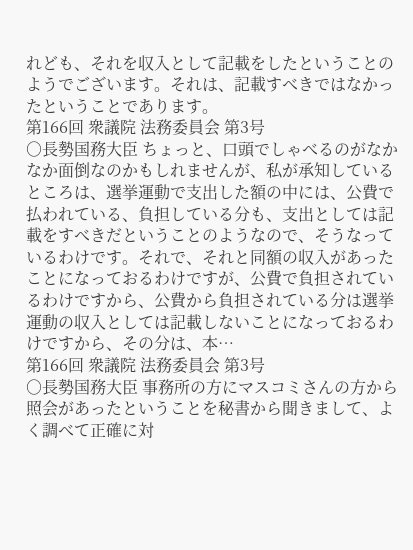れども、それを収入として記載をしたということのようでございます。それは、記載すべきではなかったということであります。
第166回 衆議院 法務委員会 第3号
○長勢国務大臣 ちょっと、口頭でしゃべるのがなかなか面倒なのかもしれませんが、私が承知しているところは、選挙運動で支出した額の中には、公費で払われている、負担している分も、支出としては記載をすべきだということのようなので、そうなっているわけです。それで、それと同額の収入があったことになっておるわけですが、公費で負担されているわけですから、公費から負担されている分は選挙運動の収入としては記載しないことになっておるわけですから、その分は、本…
第166回 衆議院 法務委員会 第3号
○長勢国務大臣 事務所の方にマスコミさんの方から照会があったということを秘書から聞きまして、よく調べて正確に対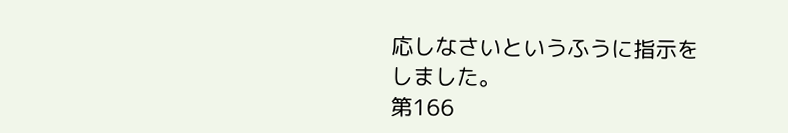応しなさいというふうに指示をしました。
第166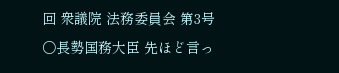回 衆議院 法務委員会 第3号
○長勢国務大臣 先ほど言っ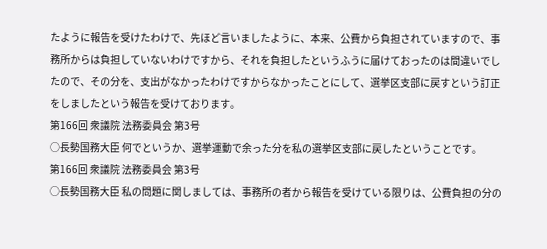たように報告を受けたわけで、先ほど言いましたように、本来、公費から負担されていますので、事務所からは負担していないわけですから、それを負担したというふうに届けておったのは間違いでしたので、その分を、支出がなかったわけですからなかったことにして、選挙区支部に戻すという訂正をしましたという報告を受けております。
第166回 衆議院 法務委員会 第3号
○長勢国務大臣 何でというか、選挙運動で余った分を私の選挙区支部に戻したということです。
第166回 衆議院 法務委員会 第3号
○長勢国務大臣 私の問題に関しましては、事務所の者から報告を受けている限りは、公費負担の分の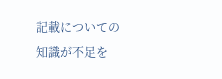記載についての知識が不足を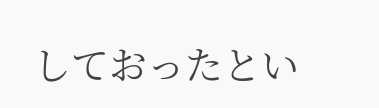しておったとい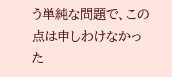う単純な問題で、この点は申しわけなかった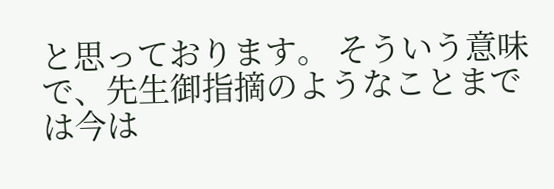と思っております。 そういう意味で、先生御指摘のようなことまでは今は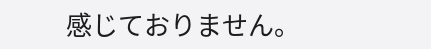感じておりません。